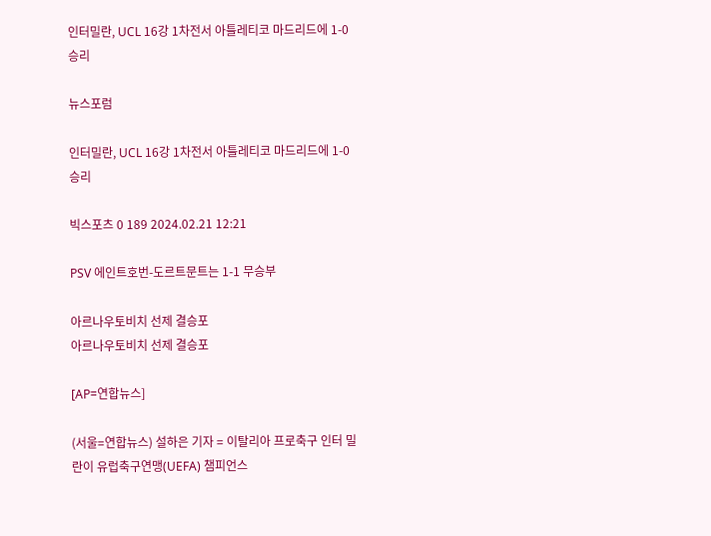인터밀란, UCL 16강 1차전서 아틀레티코 마드리드에 1-0 승리

뉴스포럼

인터밀란, UCL 16강 1차전서 아틀레티코 마드리드에 1-0 승리

빅스포츠 0 189 2024.02.21 12:21

PSV 에인트호번-도르트문트는 1-1 무승부

아르나우토비치 선제 결승포
아르나우토비치 선제 결승포

[AP=연합뉴스]

(서울=연합뉴스) 설하은 기자 = 이탈리아 프로축구 인터 밀란이 유럽축구연맹(UEFA) 챔피언스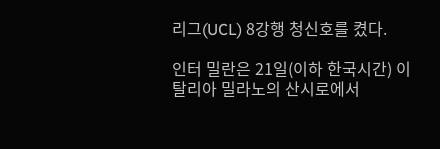리그(UCL) 8강행 청신호를 켰다.

인터 밀란은 21일(이하 한국시간) 이탈리아 밀라노의 산시로에서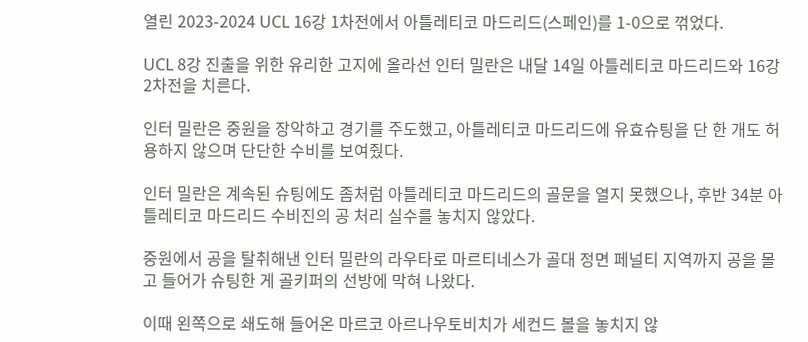열린 2023-2024 UCL 16강 1차전에서 아틀레티코 마드리드(스페인)를 1-0으로 꺾었다.

UCL 8강 진출을 위한 유리한 고지에 올라선 인터 밀란은 내달 14일 아틀레티코 마드리드와 16강 2차전을 치른다.

인터 밀란은 중원을 장악하고 경기를 주도했고, 아틀레티코 마드리드에 유효슈팅을 단 한 개도 허용하지 않으며 단단한 수비를 보여줬다.

인터 밀란은 계속된 슈팅에도 좀처럼 아틀레티코 마드리드의 골문을 열지 못했으나, 후반 34분 아틀레티코 마드리드 수비진의 공 처리 실수를 놓치지 않았다.

중원에서 공을 탈취해낸 인터 밀란의 라우타로 마르티네스가 골대 정면 페널티 지역까지 공을 몰고 들어가 슈팅한 게 골키퍼의 선방에 막혀 나왔다.

이때 왼쪽으로 쇄도해 들어온 마르코 아르나우토비치가 세컨드 볼을 놓치지 않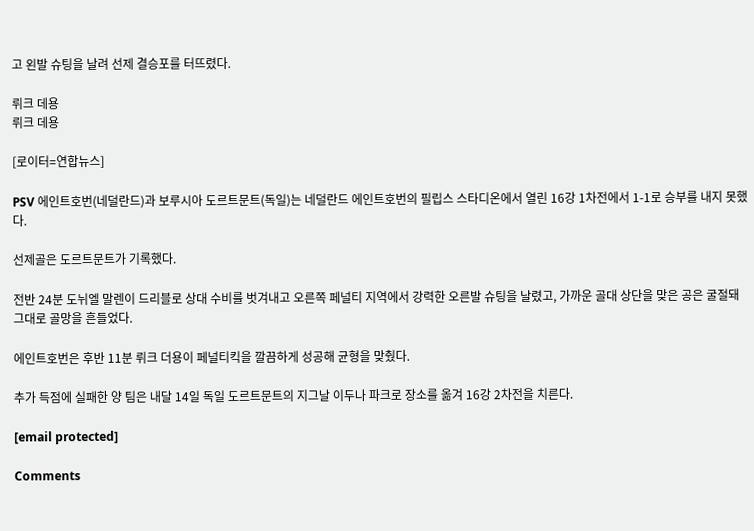고 왼발 슈팅을 날려 선제 결승포를 터뜨렸다.

뤼크 데용
뤼크 데용

[로이터=연합뉴스]

PSV 에인트호번(네덜란드)과 보루시아 도르트문트(독일)는 네덜란드 에인트호번의 필립스 스타디온에서 열린 16강 1차전에서 1-1로 승부를 내지 못했다.

선제골은 도르트문트가 기록했다.

전반 24분 도뉘엘 말렌이 드리블로 상대 수비를 벗겨내고 오른쪽 페널티 지역에서 강력한 오른발 슈팅을 날렸고, 가까운 골대 상단을 맞은 공은 굴절돼 그대로 골망을 흔들었다.

에인트호번은 후반 11분 뤼크 더용이 페널티킥을 깔끔하게 성공해 균형을 맞췄다.

추가 득점에 실패한 양 팀은 내달 14일 독일 도르트문트의 지그날 이두나 파크로 장소를 옮겨 16강 2차전을 치른다.

[email protected]

Comments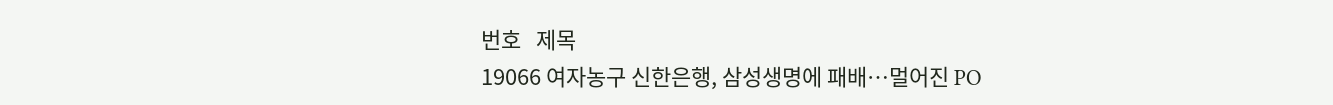번호   제목
19066 여자농구 신한은행, 삼성생명에 패배…멀어진 PO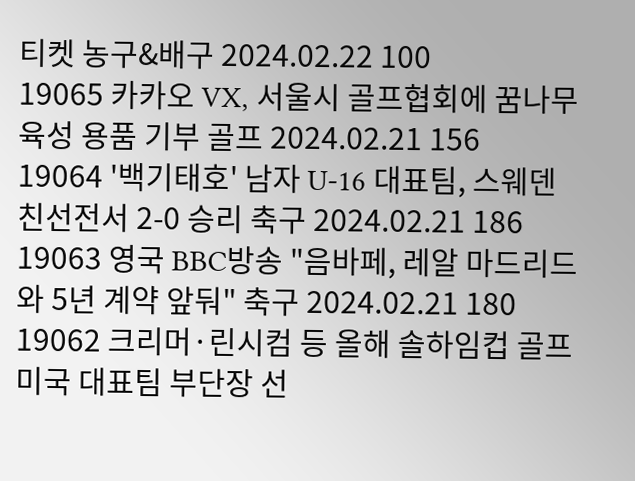티켓 농구&배구 2024.02.22 100
19065 카카오 VX, 서울시 골프협회에 꿈나무 육성 용품 기부 골프 2024.02.21 156
19064 '백기태호' 남자 U-16 대표팀, 스웨덴 친선전서 2-0 승리 축구 2024.02.21 186
19063 영국 BBC방송 "음바페, 레알 마드리드와 5년 계약 앞둬" 축구 2024.02.21 180
19062 크리머·린시컴 등 올해 솔하임컵 골프 미국 대표팀 부단장 선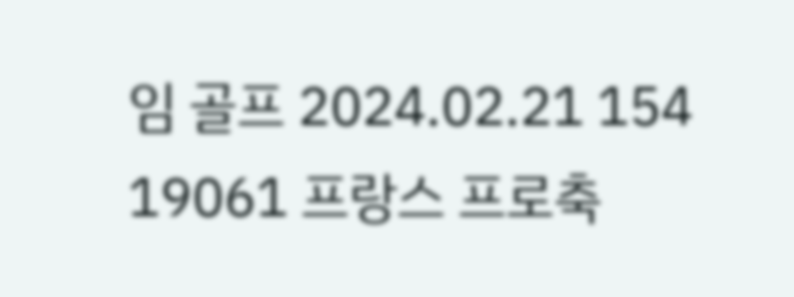임 골프 2024.02.21 154
19061 프랑스 프로축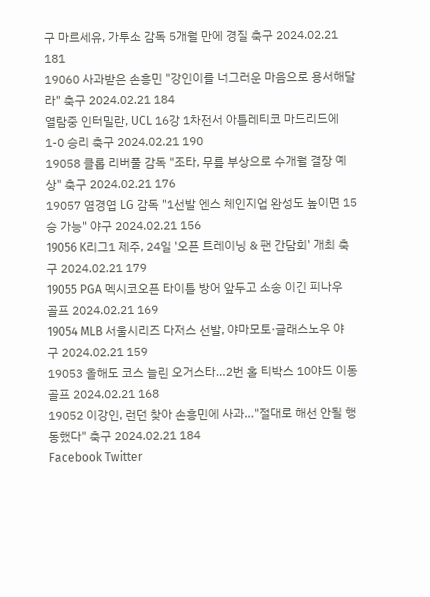구 마르세유, 가투소 감독 5개월 만에 경질 축구 2024.02.21 181
19060 사과받은 손흥민 "강인이를 너그러운 마음으로 용서해달라" 축구 2024.02.21 184
열람중 인터밀란, UCL 16강 1차전서 아틀레티코 마드리드에 1-0 승리 축구 2024.02.21 190
19058 클롭 리버풀 감독 "조타, 무릎 부상으로 수개월 결장 예상" 축구 2024.02.21 176
19057 염경엽 LG 감독 "1선발 엔스 체인지업 완성도 높이면 15승 가능" 야구 2024.02.21 156
19056 K리그1 제주, 24일 '오픈 트레이닝 & 팬 간담회' 개최 축구 2024.02.21 179
19055 PGA 멕시코오픈 타이틀 방어 앞두고 소송 이긴 피나우 골프 2024.02.21 169
19054 MLB 서울시리즈 다저스 선발, 야마모토·글래스노우 야구 2024.02.21 159
19053 올해도 코스 늘린 오거스타…2번 홀 티박스 10야드 이동 골프 2024.02.21 168
19052 이강인, 런던 찾아 손흥민에 사과…"절대로 해선 안될 행동했다" 축구 2024.02.21 184
Facebook Twitter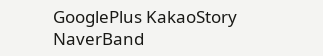GooglePlus KakaoStory NaverBand